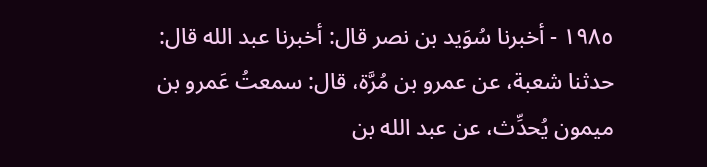١٩٨٥ - أخبرنا سُوَيد بن نصر قال: أخبرنا عبد الله قال: حدثنا شعبة، عن عمرو بن مُرَّة، قال: سمعتُ عَمرو بن ميمون يُحدِّث، عن عبد الله بن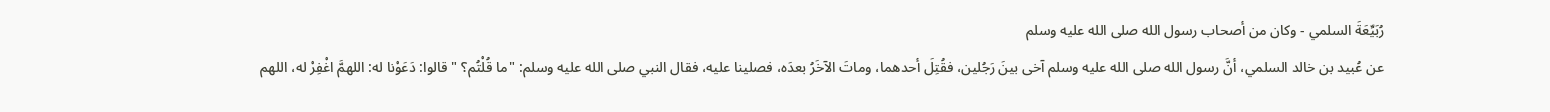رُبَيِّعَةَ السلمي - وكان من أصحاب رسول الله صلى الله عليه وسلم
عن عُبيد بن خالد السلمي، أنَّ رسول الله صلى الله عليه وسلم آخى بينَ رَجُلين، فقُتِلَ أحدهما، وماتَ الآخَرُ بعدَه، فصلينا عليه، فقال النبي صلى الله عليه وسلم: "ما قُلْتُم؟ " قالوا: دَعَوْنا له: اللهمَّ اغْفِرْ له، اللهم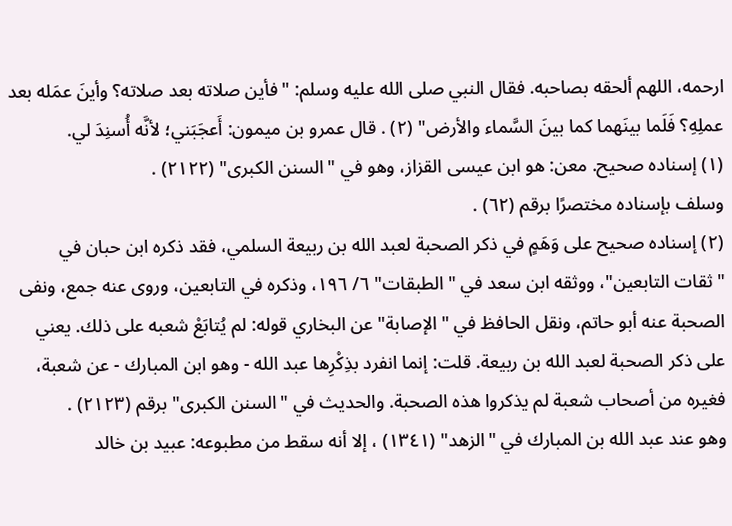ارحمه، اللهم ألحقه بصاحبه. فقال النبي صلى الله عليه وسلم: "فأين صلاته بعد صلاته؟ وأينَ عمَله بعد عملِهِ؟ فَلَما بينَهما كما بينَ السَّماء والأرض" (٢) . قال عمرو بن ميمون: أَعجَبَني؛ لأنَّه أُسنِدَ لي.
(١) إسناده صحيح. معن: هو ابن عيسى القزاز، وهو في "السنن الكبرى" (٢١٢٢) .
وسلف بإسناده مختصرًا برقم (٦٢) .
(٢) إسناده صحيح على وَهَمٍ في ذكر الصحبة لعبد الله بن ربيعة السلمي، فقد ذكره ابن حبان في "ثقات التابعين"، ووثقه ابن سعد في "الطبقات" ٦/ ١٩٦، وذكره في التابعين، وروى عنه جمع، ونفى الصحبة عنه أبو حاتم، ونقل الحافظ في "الإصابة" عن البخاري قوله: لم يُتابَعْ شعبه على ذلك. يعني على ذكر الصحبة لعبد الله بن ربيعة. قلت: إنما انفرد بذِكْرِها عبد الله - وهو ابن المبارك - عن شعبة، فغيره من أصحاب شعبة لم يذكروا هذه الصحبة. والحديث في "السنن الكبرى" برقم (٢١٢٣) .
وهو عند عبد الله بن المبارك في "الزهد" (١٣٤١) ، إلا أنه سقط من مطبوعه: عبيد بن خالد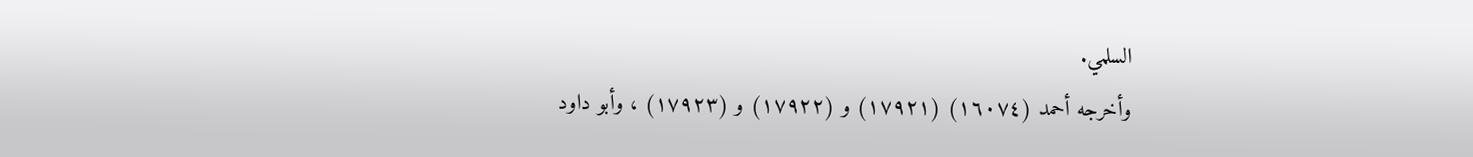السلمي.
وأخرجه أحمد (١٦٠٧٤) (١٧٩٢١) و (١٧٩٢٢) و (١٧٩٢٣) ، وأبو داود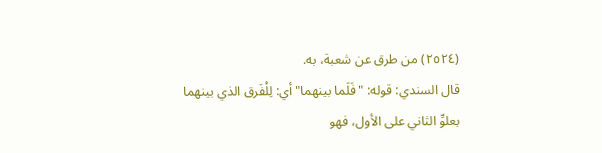(٢٥٢٤) من طرق عن شعبة، به.
قال السندي: قوله: "فَلَما بينهما" أي: لِلْفَرق الذي بينهما بعلوِّ الثاني على الأول، فهو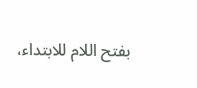بفتح اللام للابتداء،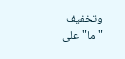وتخفيف "ما" على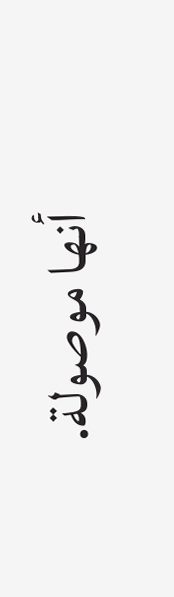أنها موصولة.